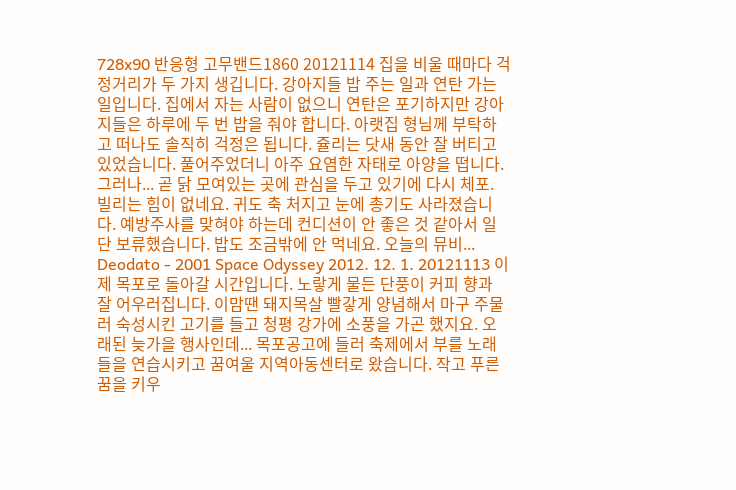728x90 반응형 고무밴드1860 20121114 집을 비울 때마다 걱정거리가 두 가지 생깁니다. 강아지들 밥 주는 일과 연탄 가는 일입니다. 집에서 자는 사람이 없으니 연탄은 포기하지만 강아지들은 하루에 두 번 밥을 줘야 합니다. 아랫집 형님께 부탁하고 떠나도 솔직히 걱정은 됩니다. 쥴리는 닷새 동안 잘 버티고 있었습니다. 풀어주었더니 아주 요염한 자태로 아양을 떱니다. 그러나... 곧 닭 모여있는 곳에 관심을 두고 있기에 다시 체포. 빌리는 힘이 없네요. 귀도 축 처지고 눈에 총기도 사라졌습니다. 예방주사를 맞혀야 하는데 컨디션이 안 좋은 것 같아서 일단 보류했습니다. 밥도 조금밖에 안 먹네요. 오늘의 뮤비... Deodato - 2001 Space Odyssey 2012. 12. 1. 20121113 이제 목포로 돌아갈 시간입니다. 노랗게 물든 단풍이 커피 향과 잘 어우러집니다. 이맘땐 돼지목살 빨갛게 양념해서 마구 주물러 숙성시킨 고기를 들고 청평 강가에 소풍을 가곤 했지요. 오래된 늦가을 행사인데... 목포공고에 들러 축제에서 부를 노래들을 연습시키고 꿈여울 지역아동센터로 왔습니다. 작고 푸른 꿈을 키우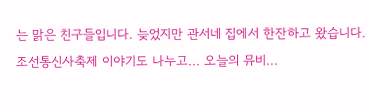는 맑은 친구들입니다. 늦었지만 관서네 집에서 한잔하고 왔습니다. 조선통신사축제 이야기도 나누고... 오늘의 뮤비...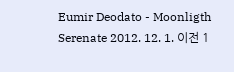Eumir Deodato - Moonligth Serenate 2012. 12. 1. 이전 1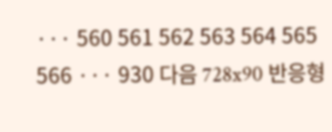··· 560 561 562 563 564 565 566 ··· 930 다음 728x90 반응형